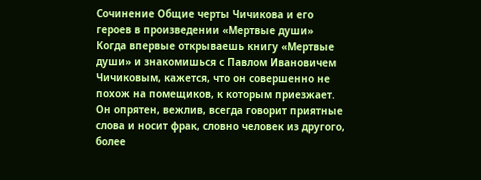Сочинение Общие черты Чичикова и его героев в произведении «Мертвые души»
Когда впервые открываешь книгу «Мертвые души» и знакомишься с Павлом Ивановичем Чичиковым, кажется, что он совершенно не похож на помещиков, к которым приезжает. Он опрятен, вежлив, всегда говорит приятные слова и носит фрак, словно человек из другого, более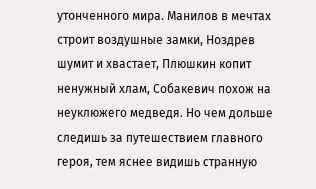утонченного мира. Манилов в мечтах строит воздушные замки, Ноздрев шумит и хвастает, Плюшкин копит ненужный хлам, Собакевич похож на неуклюжего медведя. Но чем дольше следишь за путешествием главного героя, тем яснее видишь странную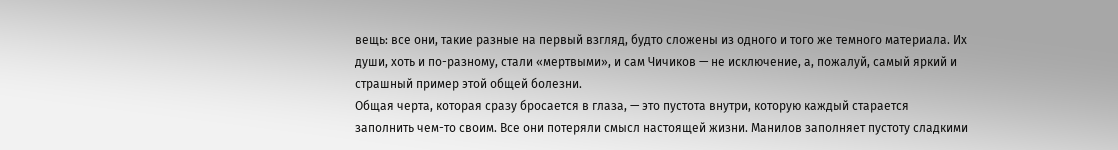вещь: все они, такие разные на первый взгляд, будто сложены из одного и того же темного материала. Их души, хоть и по-разному, стали «мертвыми», и сам Чичиков — не исключение, а, пожалуй, самый яркий и страшный пример этой общей болезни.
Общая черта, которая сразу бросается в глаза, — это пустота внутри, которую каждый старается заполнить чем-то своим. Все они потеряли смысл настоящей жизни. Манилов заполняет пустоту сладкими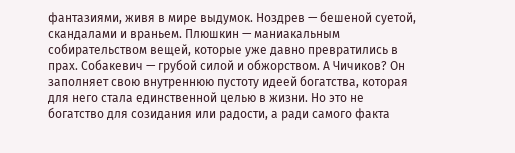фантазиями, живя в мире выдумок. Ноздрев — бешеной суетой, скандалами и враньем. Плюшкин — маниакальным собирательством вещей, которые уже давно превратились в прах. Собакевич — грубой силой и обжорством. А Чичиков? Он заполняет свою внутреннюю пустоту идеей богатства, которая для него стала единственной целью в жизни. Но это не богатство для созидания или радости, а ради самого факта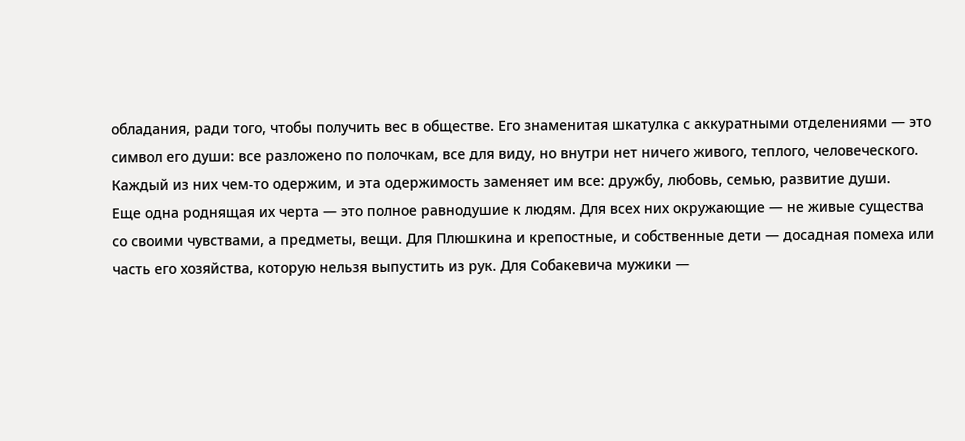обладания, ради того, чтобы получить вес в обществе. Его знаменитая шкатулка с аккуратными отделениями — это символ его души: все разложено по полочкам, все для виду, но внутри нет ничего живого, теплого, человеческого. Каждый из них чем-то одержим, и эта одержимость заменяет им все: дружбу, любовь, семью, развитие души.
Еще одна роднящая их черта — это полное равнодушие к людям. Для всех них окружающие — не живые существа со своими чувствами, а предметы, вещи. Для Плюшкина и крепостные, и собственные дети — досадная помеха или часть его хозяйства, которую нельзя выпустить из рук. Для Собакевича мужики —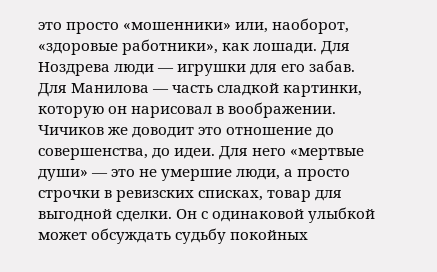это просто «мошенники» или, наоборот, «здоровые работники», как лошади. Для Ноздрева люди — игрушки для его забав. Для Манилова — часть сладкой картинки, которую он нарисовал в воображении. Чичиков же доводит это отношение до совершенства, до идеи. Для него «мертвые души» — это не умершие люди, а просто строчки в ревизских списках, товар для выгодной сделки. Он с одинаковой улыбкой может обсуждать судьбу покойных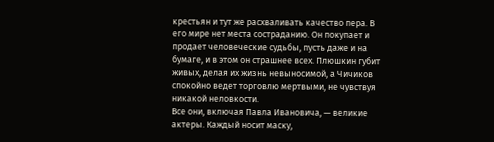крестьян и тут же расхваливать качество пера. В его мире нет места состраданию. Он покупает и продает человеческие судьбы, пусть даже и на бумаге, и в этом он страшнее всех. Плюшкин губит живых, делая их жизнь невыносимой, а Чичиков спокойно ведет торговлю мертвыми, не чувствуя никакой неловкости.
Все они, включая Павла Ивановича, — великие актеры. Каждый носит маску,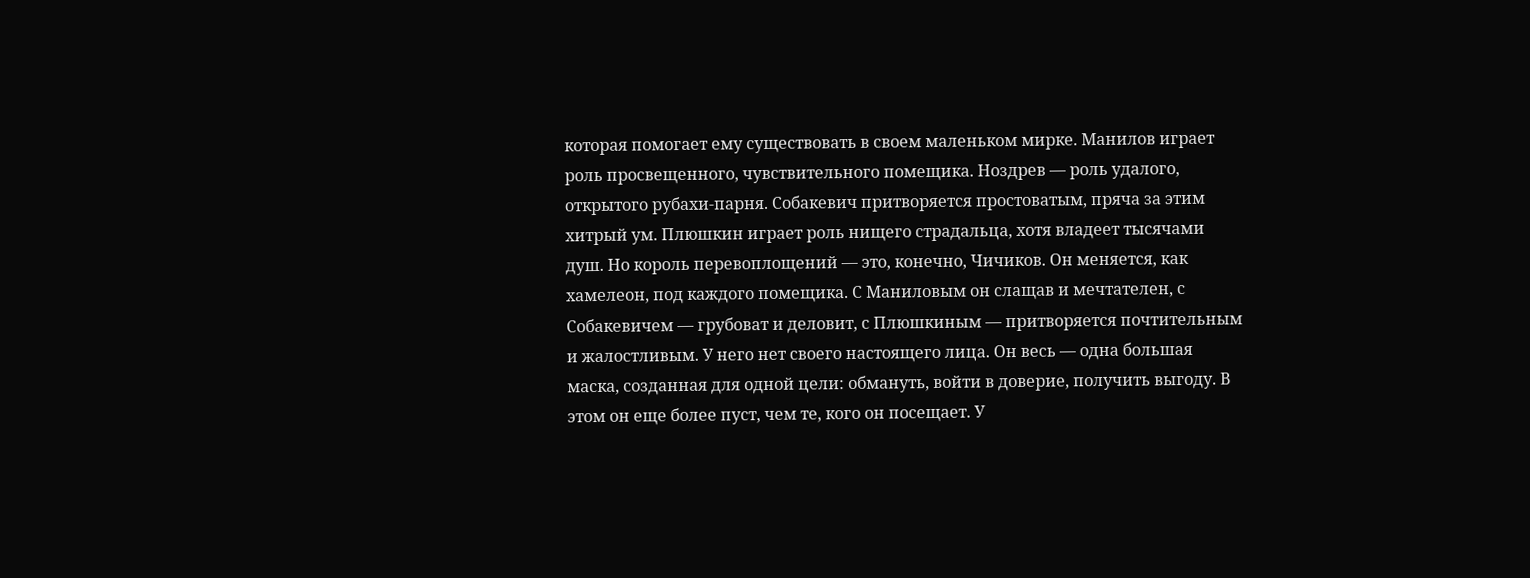которая помогает ему существовать в своем маленьком мирке. Манилов играет роль просвещенного, чувствительного помещика. Ноздрев — роль удалого, открытого рубахи-парня. Собакевич притворяется простоватым, пряча за этим хитрый ум. Плюшкин играет роль нищего страдальца, хотя владеет тысячами душ. Но король перевоплощений — это, конечно, Чичиков. Он меняется, как хамелеон, под каждого помещика. С Маниловым он слащав и мечтателен, с Собакевичем — грубоват и деловит, с Плюшкиным — притворяется почтительным и жалостливым. У него нет своего настоящего лица. Он весь — одна большая маска, созданная для одной цели: обмануть, войти в доверие, получить выгоду. В этом он еще более пуст, чем те, кого он посещает. У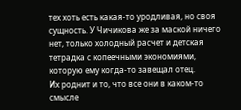тех хоть есть какая-то уродливая, но своя сущность. У Чичикова же за маской ничего нет, только холодный расчет и детская тетрадка с копеечными экономиями, которую ему когда-то завещал отец.
Их роднит и то, что все они в каком-то смысле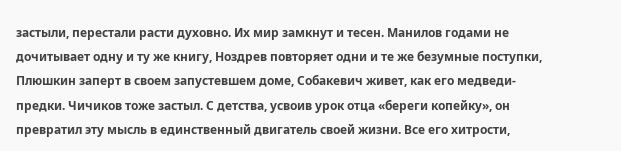застыли, перестали расти духовно. Их мир замкнут и тесен. Манилов годами не дочитывает одну и ту же книгу, Ноздрев повторяет одни и те же безумные поступки, Плюшкин заперт в своем запустевшем доме, Собакевич живет, как его медведи-предки. Чичиков тоже застыл. С детства, усвоив урок отца «береги копейку», он превратил эту мысль в единственный двигатель своей жизни. Все его хитрости,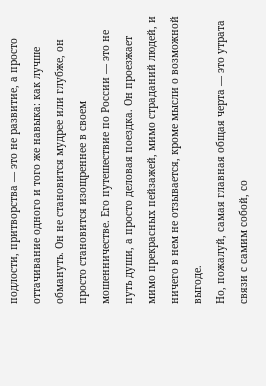подлости, притворства — это не развитие, а просто оттачивание одного и того же навыка: как лучше обмануть. Он не становится мудрее или глубже, он просто становится изощреннее в своем мошенничестве. Его путешествие по России — это не путь души, а просто деловая поездка. Он проезжает мимо прекрасных пейзажей, мимо страданий людей, и ничего в нем не отзывается, кроме мысли о возможной выгоде.
Но, пожалуй, самая главная общая черта — это утрата связи с самим собой, со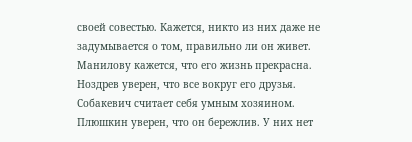своей совестью. Кажется, никто из них даже не задумывается о том, правильно ли он живет. Манилову кажется, что его жизнь прекрасна. Ноздрев уверен, что все вокруг его друзья. Собакевич считает себя умным хозяином. Плюшкин уверен, что он бережлив. У них нет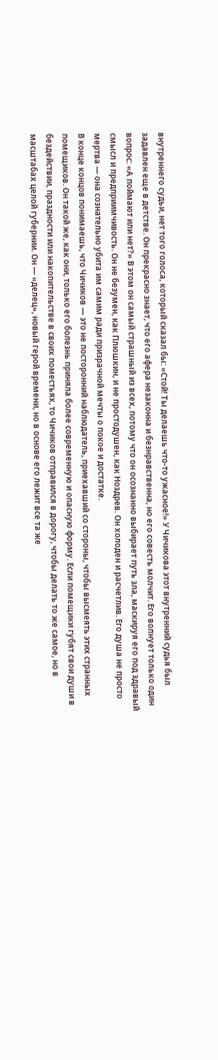внутреннего судьи, нет того голоса, который сказал бы: «Стой! Ты делаешь что-то ужасное!» У Чичикова этот внутренний судья был задавлен еще в детстве. Он прекрасно знает, что его афера незаконна и безнравственна, но его совесть молчит. Его волнует только один вопрос: «А поймают или нет?» В этом он самый страшный из всех, потому что он осознанно выбирает путь зла, маскируя его под здравый смысл и предприимчивость. Он не безумен, как Плюшкин, и не простодушен, как Ноздрев. Он холоден и расчетлив. Его душа не просто мертва — она сознательно убита им самим ради призрачной мечты о покое и достатке.
В конце концов понимаешь, что Чичиков — это не посторонний наблюдатель, приехавший со стороны, чтобы высмеять этих странных помещиков. Он такой же, как они, только его болезнь приняла более современную и опасную форму. Если помещики губят свои души в бездействии, праздности или накопительстве в своих поместьях, то Чичиков отправился в дорогу, чтобы делать то же самое, но в масштабах целой губернии. Он — «делец», новый герой времени, но в основе его лежит все та же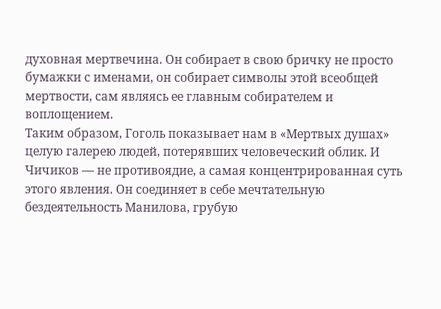духовная мертвечина. Он собирает в свою бричку не просто бумажки с именами, он собирает символы этой всеобщей мертвости, сам являясь ее главным собирателем и воплощением.
Таким образом, Гоголь показывает нам в «Мертвых душах» целую галерею людей, потерявших человеческий облик. И Чичиков — не противоядие, а самая концентрированная суть этого явления. Он соединяет в себе мечтательную бездеятельность Манилова, грубую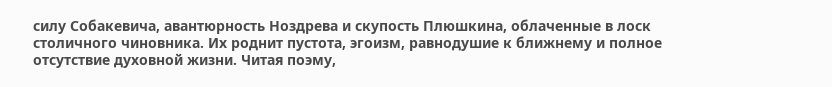силу Собакевича, авантюрность Ноздрева и скупость Плюшкина, облаченные в лоск столичного чиновника. Их роднит пустота, эгоизм, равнодушие к ближнему и полное отсутствие духовной жизни. Читая поэму,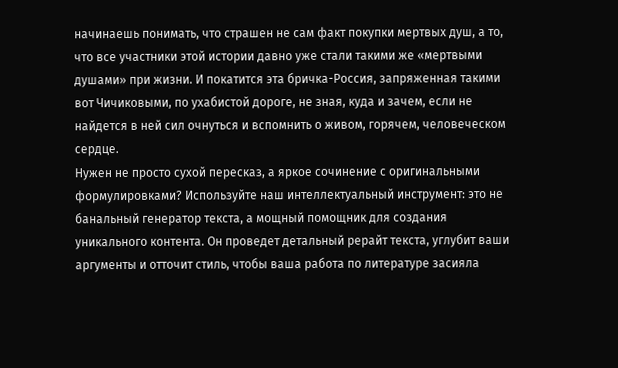начинаешь понимать, что страшен не сам факт покупки мертвых душ, а то, что все участники этой истории давно уже стали такими же «мертвыми душами» при жизни. И покатится эта бричка-Россия, запряженная такими вот Чичиковыми, по ухабистой дороге, не зная, куда и зачем, если не найдется в ней сил очнуться и вспомнить о живом, горячем, человеческом сердце.
Нужен не просто сухой пересказ, а яркое сочинение с оригинальными формулировками? Используйте наш интеллектуальный инструмент: это не банальный генератор текста, а мощный помощник для создания уникального контента. Он проведет детальный рерайт текста, углубит ваши аргументы и отточит стиль, чтобы ваша работа по литературе засияла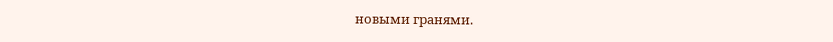новыми гранями.